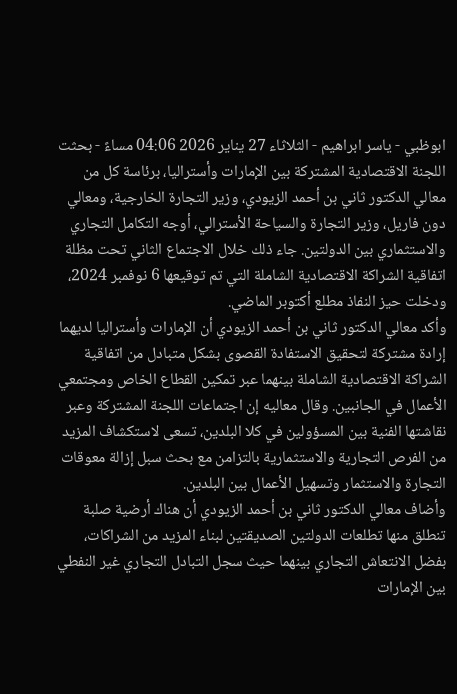ابوظبي - ياسر ابراهيم - الثلاثاء 27 يناير 2026 04:06 مساءً - بحثت اللجنة الاقتصادية المشتركة بين الإمارات وأستراليا، برئاسة كل من معالي الدكتور ثاني بن أحمد الزيودي، وزير التجارة الخارجية، ومعالي دون فاريل، وزير التجارة والسياحة الأسترالي، أوجه التكامل التجاري والاستثماري بين الدولتين. جاء ذلك خلال الاجتماع الثاني تحت مظلة اتفاقية الشراكة الاقتصادية الشاملة التي تم توقيعها 6 نوفمبر 2024، ودخلت حيز النفاذ مطلع أكتوبر الماضي.
وأكد معالي الدكتور ثاني بن أحمد الزيودي أن الإمارات وأستراليا لديهما إرادة مشتركة لتحقيق الاستفادة القصوى بشكل متبادل من اتفاقية الشراكة الاقتصادية الشاملة بينهما عبر تمكين القطاع الخاص ومجتمعي الأعمال في الجانبين. وقال معاليه إن اجتماعات اللجنة المشتركة وعبر نقاشتها الفنية بين المسؤولين في كلا البلدين، تسعى لاستكشاف المزيد من الفرص التجارية والاستثمارية بالتزامن مع بحث سبل إزالة معوقات التجارة والاستثمار وتسهيل الأعمال بين البلدين.
وأضاف معالي الدكتور ثاني بن أحمد الزيودي أن هناك أرضية صلبة تنطلق منها تطلعات الدولتين الصديقتين لبناء المزيد من الشراكات، بفضل الانتعاش التجاري بينهما حيث سجل التبادل التجاري غير النفطي بين الإمارات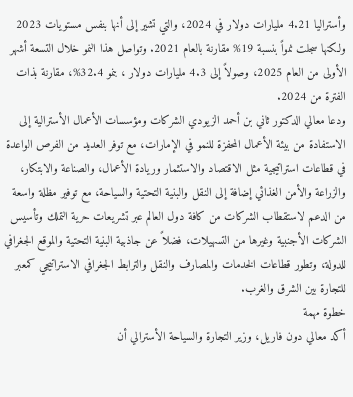وأستراليا 4.21 مليارات دولار في 2024، والتي تشير إلى أنها بنفس مستويات 2023 ولكنها سجلت نمواً بنسبة 19% مقارنة بالعام 2021. وتواصل هذا النمو خلال التسعة أشهر الأولى من العام 2025، وصولاً إلى 4.3 مليارات دولار ، بنمو 32.4%، مقارنة بذات الفترة من 2024.
ودعا معالي الدكتور ثاني بن أحمد الزيودي الشركات ومؤسسات الأعمال الأسترالية إلى الاستفادة من بيئة الأعمال المحفزة للنمو في الإمارات، مع توفر العديد من الفرص الواعدة في قطاعات استراتيجية مثل الاقتصاد والاستثمار وريادة الأعمال، والصناعة والابتكار، والزراعة والأمن الغذائي إضافة إلى النقل والبنية التحتية والسياحة، مع توفير مظلة واسعة من الدعم لاستقطاب الشركات من كافة دول العالم عبر تشريعات حرية التملك وتأسيس الشركات الأجنبية وغيرها من التسهيلات، فضلاً عن جاذبية البنية التحتية والموقع الجغرافي للدولة، وتطور قطاعات الخدمات والمصارف والنقل والترابط الجغرافي الاستراتيجي كمعبر للتجارة بين الشرق والغرب.
خطوة مهمة
أكد معالي دون فاريل، وزير التجارة والسياحة الأسترالي أن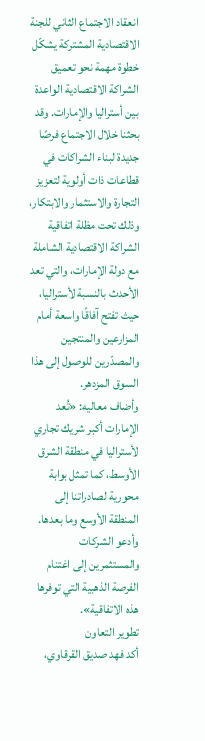انعقاد الاجتماع الثاني للجنة الاقتصادية المشتركة يشكّل خطوة مهمة نحو تعميق الشراكة الاقتصادية الواعدة بين أستراليا والإمارات. وقد بحثنا خلال الاجتماع فرصًا جديدة لبناء الشراكات في قطاعات ذات أولوية لتعزيز التجارة والاستثمار والابتكار، وذلك تحت مظلة اتفاقية الشراكة الاقتصادية الشاملة مع دولة الإمارات، والتي تعد الأحدث بالنسبة لأستراليا، حيث تفتح آفاقًا واسعة أمام المزارعين والمنتجين والمصدّرين للوصول إلى هذا السوق المزدهر.
وأضاف معاليه: «تُعد الإمارات أكبر شريك تجاري لأستراليا في منطقة الشرق الأوسط، كما تمثل بوابة محورية لصادراتنا إلى المنطقة الأوسع وما بعدها. وأدعو الشركات والمستثمرين إلى اغتنام الفرصة الذهبية التي توفرها هذه الاتفاقية».
تطوير التعاون
أكد فهد صديق القرقاوي،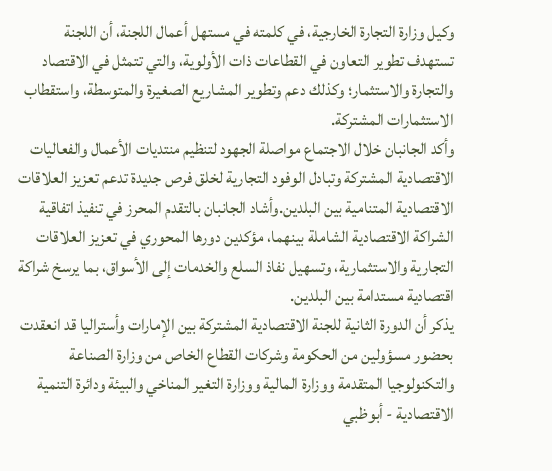وكيل وزارة التجارة الخارجية، في كلمته في مستهل أعمال اللجنة، أن اللجنة تستهدف تطوير التعاون في القطاعات ذات الأولوية، والتي تتمثل في الاقتصاد والتجارة والاستثمار؛ وكذلك دعم وتطوير المشاريع الصغيرة والمتوسطة، واستقطاب الاستثمارات المشتركة.
وأكد الجانبان خلال الاجتماع مواصلة الجهود لتنظيم منتديات الأعمال والفعاليات الاقتصادية المشتركة وتبادل الوفود التجارية لخلق فرص جديدة تدعم تعزيز العلاقات الاقتصادية المتنامية بين البلدين.وأشاد الجانبان بالتقدم المحرز في تنفيذ اتفاقية الشراكة الاقتصادية الشاملة بينهما، مؤكدين دورها المحوري في تعزيز العلاقات التجارية والاستثمارية، وتسهيل نفاذ السلع والخدمات إلى الأسواق، بما يرسخ شراكة اقتصادية مستدامة بين البلدين.
يذكر أن الدورة الثانية للجنة الاقتصادية المشتركة بين الإمارات وأستراليا قد انعقدت بحضور مسؤولين من الحكومة وشركات القطاع الخاص من وزارة الصناعة والتكنولوجيا المتقدمة ووزارة المالية ووزارة التغير المناخي والبيئة ودائرة التنمية الاقتصادية - أبوظبي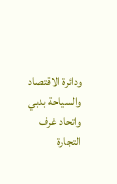ودائرة الاقتصاد والسياحة بدبي واتحاد غرف التجارة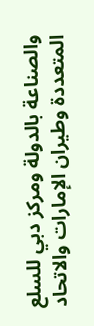والصناعة بالدولة ومركز دبي للسلع المتعددة وطيران الإمارات والاتحاد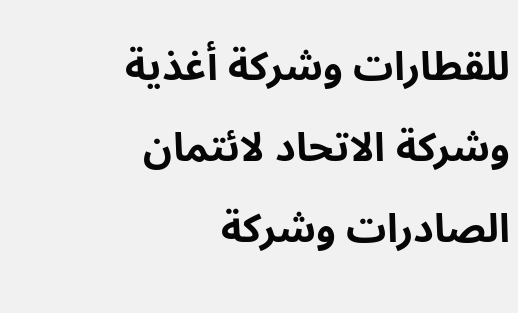للقطارات وشركة أغذية وشركة الاتحاد لائتمان الصادرات وشركة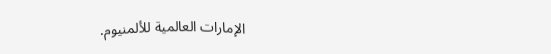الإمارات العالمية للألمنيوم.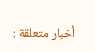أخبار متعلقة :